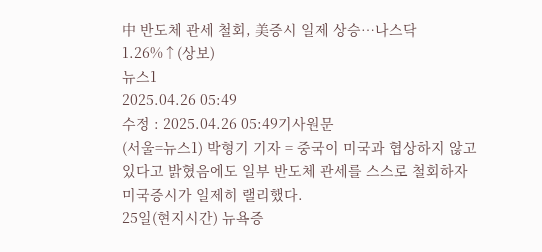中 반도체 관세 철회, 美증시 일제 상승…나스닥 1.26%↑(상보)
뉴스1
2025.04.26 05:49
수정 : 2025.04.26 05:49기사원문
(서울=뉴스1) 박형기 기자 = 중국이 미국과 협상하지 않고 있다고 밝혔음에도 일부 반도체 관세를 스스로 철회하자 미국증시가 일제히 랠리했다.
25일(현지시간) 뉴욕증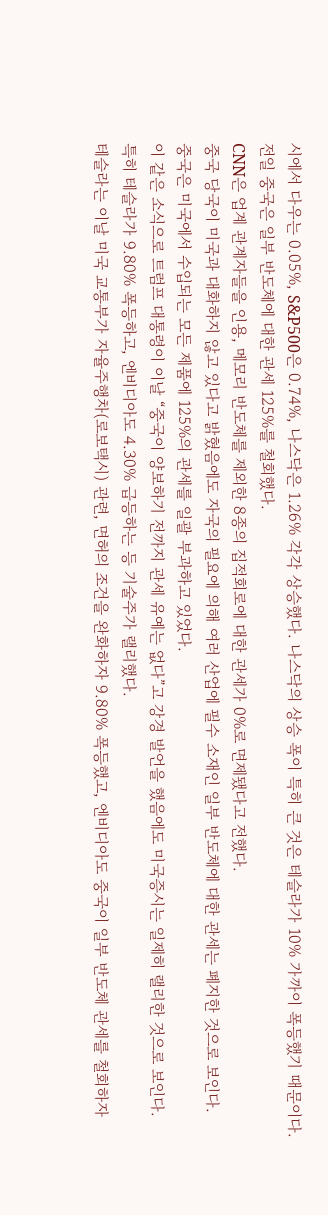시에서 다우는 0.05%, S&P500은 0.74%, 나스닥은 1.26% 각각 상승했다. 나스닥의 상승 폭이 특히 큰 것은 테슬라가 10% 가까이 폭등했기 때문이다.
전일 중국은 일부 반도체에 대한 관세 125%를 철회했다.
CNN은 업계 관계자들을 인용, 메모리 반도체를 제외한 8종의 집적회로에 대한 관세가 0%로 면제됐다고 전했다.
중국 당국이 미국과 대화하지 않고 있다고 밝혔음에도 자국의 필요에 의해 여러 산업에 필수 소재인 일부 반도체에 대한 관세는 폐지한 것으로 보인다.
중국은 미국에서 수입되는 모든 제품에 125%의 관세를 일괄 부과하고 있었다.
이 같은 소식으로 트럼프 대통령이 이날 “중국이 양보하기 전까지 관세 유예는 없다”고 강경 발언을 했음에도 미국증시는 일제히 랠리한 것으로 보인다.
특히 테슬라가 9.80% 폭등하고, 엔비디아도 4.30% 급등하는 등 기술주가 랠리했다.
테슬라는 이날 미국 교통부가 자율주행차(로보택시) 관련, 면허의 조건을 완화하자 9.80% 폭등했고, 엔비디아도 중국이 일부 반도체 관세를 철회하자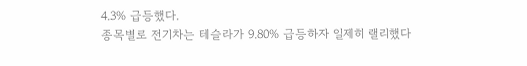4.3% 급등했다.
종목별로 전기차는 테슬라가 9.80% 급등하자 일제히 랠리했다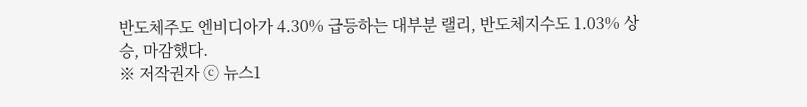반도체주도 엔비디아가 4.30% 급등하는 대부분 랠리, 반도체지수도 1.03% 상승, 마감했다.
※ 저작권자 ⓒ 뉴스1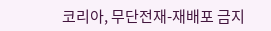코리아, 무단전재-재배포 금지